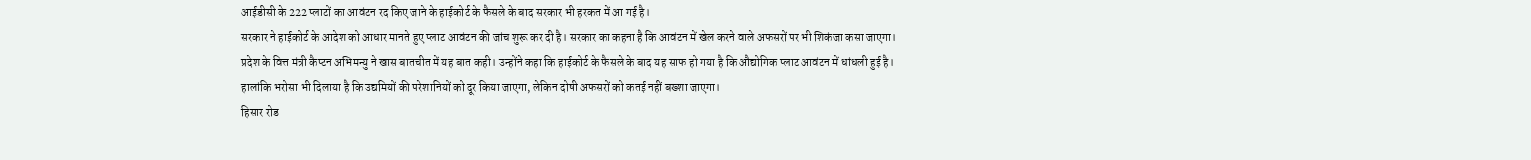आईडीसी के 222 प्लाटों का आवंटन रद किए जाने के हाईकोर्ट के फैसले के बाद सरकार भी हरकत में आ गई है।
सरकार ने हाईकोर्ट के आदेश को आधार मानते हुए प्लाट आवंटन की जांच शुरू कर दी है। सरकार का कहना है कि आवंटन में खेल करने वाले अफसरों पर भी शिकंजा कसा जाएगा।
प्रदेश के वित्त मंत्री कैप्टन अभिमन्यु ने खास बातचीत में यह बात कही। उन्होंने कहा कि हाईकोर्ट के फैसले के बाद यह साफ हो गया है कि औद्योगिक प्लाट आवंटन में धांधली हुई है।
हालांकि भरोसा भी दिलाया है कि उद्यमियों की परेशानियों को दूर किया जाएगा, लेकिन दोषी अफसरों को कतई नहीं बख्शा जाएगा।
हिसार रोड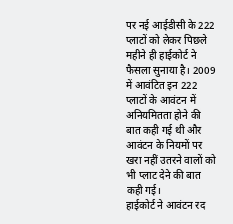पर नई आईडीसी के 222 प्लाटों को लेकर पिछले महीने ही हाईकोर्ट ने फैसला सुनाया है। 2009 में आवंटित इन 222 प्लाटों के आवंटन में अनियमितता होने की बात कही गई थी और आवंटन के नियमों पर खरा नहीं उतरने वालों को भी प्लाट देने की बात कही गई।
हाईकोर्ट ने आवंटन रद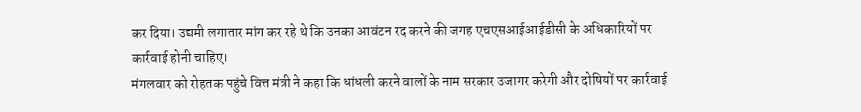कर दिया। उद्यमी लगातार मांग कर रहे थे कि उनका आवंटन रद करने की जगह एचएसआईआईडीसी के अधिकारियों पर कार्रवाई होनी चाहिए।
मंगलवार को रोहतक पहुंचे वित्त मंत्री ने कहा कि धांधली करने वालों के नाम सरकार उजागर करेगी और दोषियों पर कार्रवाई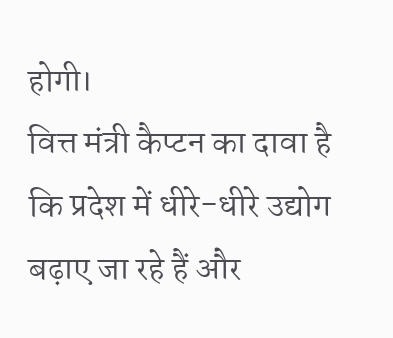होगी।
वित्त मंत्री कैप्टन का दावा है कि प्रदेश में धीरे-धीरे उद्योग बढ़ाए जा रहे हैं और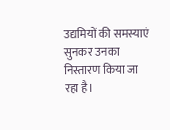उद्यमियों की समस्याएं सुनकर उनका निस्तारण किया जा रहा है।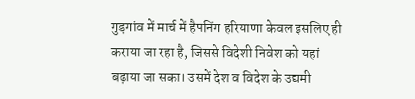गुड़गांव में मार्च में हैपनिंग हरियाणा केवल इसलिए ही कराया जा रहा है, जिससे विदेशी निवेश को यहां बढ़ाया जा सका। उसमें देश व विदेश के उद्यमी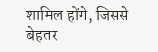शामिल होंगे, जिससे बेहतर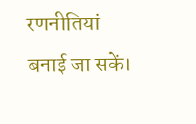रणनीतियां बनाई जा सकें।